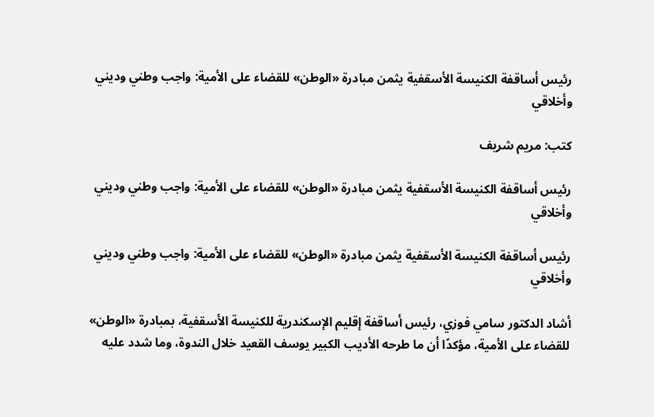رئيس أساقفة الكنيسة الأسقفية يثمن مبادرة «الوطن» للقضاء على الأمية: واجب وطني وديني وأخلاقي

كتب: مريم شريف

رئيس أساقفة الكنيسة الأسقفية يثمن مبادرة «الوطن» للقضاء على الأمية: واجب وطني وديني وأخلاقي

رئيس أساقفة الكنيسة الأسقفية يثمن مبادرة «الوطن» للقضاء على الأمية: واجب وطني وديني وأخلاقي

أشاد الدكتور سامي فوزي، رئيس أساقفة إقليم الإسكندرية للكنيسة الأسقفية، بمبادرة «الوطن» للقضاء على الأمية، مؤكدًا أن ما طرحه الأديب الكبير يوسف القعيد خلال الندوة، وما شدد عليه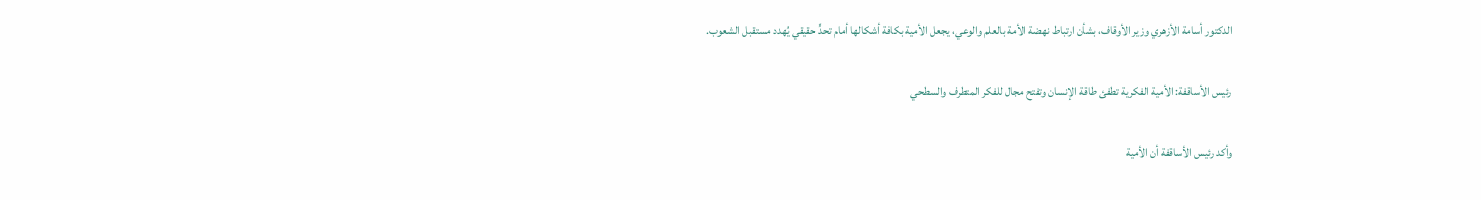الدكتور أسامة الأزهري وزير الأوقاف، بشأن ارتباط نهضة الأمة بالعلم والوعي، يجعل الأمية بكافة أشكالها أمام تحدٍّ حقيقي يُهدد مستقبل الشعوب.

رئيس الأساقفة: الأمية الفكرية تطفئ طاقة الإنسان وتفتح مجال للفكر المتطرف والسطحي

وأكد رئيس الأساقفة أن الأمية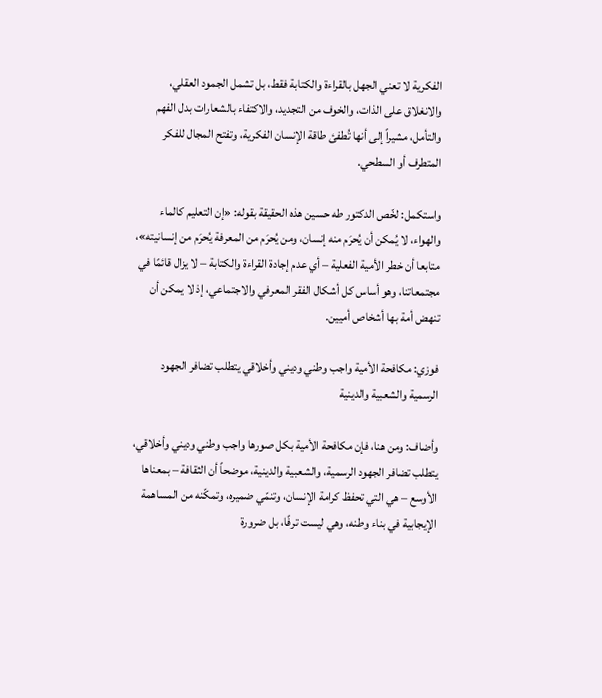الفكرية لا تعني الجهل بالقراءة والكتابة فقط، بل تشمل الجمود العقلي، والانغلاق على الذات، والخوف من التجديد، والاكتفاء بالشعارات بدل الفهم والتأمل، مشيراً إلى أنها تُطفئ طاقة الإنسان الفكرية، وتفتح المجال للفكر المتطرف أو السطحي.

واستكمل: لخّص الدكتور طه حسين هذه الحقيقة بقوله: «إن التعليم كالماء والهواء، لا يُمكن أن يُحرَم منه إنسان، ومن يُحرَم من المعرفة يُحرَم من إنسانيته»، متابعا أن خطر الأمية الفعلية – أي عدم إجادة القراءة والكتابة – لا يزال قائمًا في مجتمعاتنا، وهو أساس كل أشكال الفقر المعرفي والاجتماعي، إذ لا يمكن أن تنهض أمة بها أشخاص أميين.

فوزي: مكافحة الأمية واجب وطني وديني وأخلاقي يتطلب تضافر الجهود الرسمية والشعبية والدينية

وأضاف: ومن هنا، فإن مكافحة الأمية بكل صورها واجب وطني وديني وأخلاقي، يتطلب تضافر الجهود الرسمية، والشعبية والدينية، موضحاً أن الثقافة – بمعناها الأوسع – هي التي تحفظ كرامة الإنسان، وتنمّي ضميره، وتمكّنه من المساهمة الإيجابية في بناء وطنه، وهي ليست ترفًا، بل ضرورة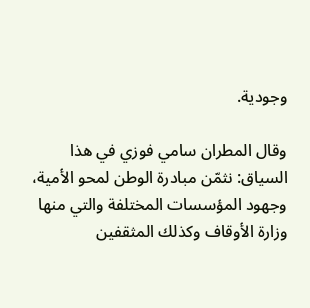وجودية.

وقال المطران سامي فوزي في هذا السياق: نثمّن مبادرة الوطن لمحو الأمية، وجهود المؤسسات المختلفة والتي منها وزارة الأوقاف وكذلك المثقفين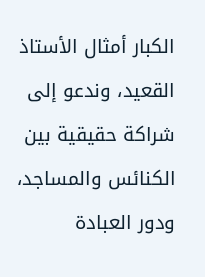الكبار أمثال الأستاذ القعيد، وندعو إلى شراكة حقيقية بين الكنائس والمساجد، ودور العبادة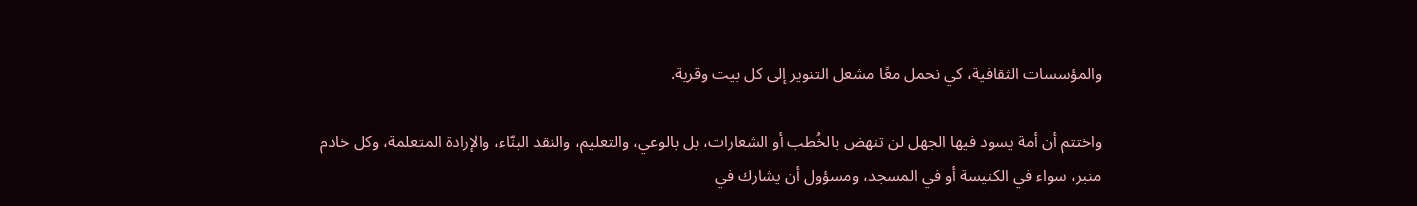والمؤسسات الثقافية، كي نحمل معًا مشعل التنوير إلى كل بيت وقرية.

واختتم أن أمة يسود فيها الجهل لن تنهض بالخُطب أو الشعارات، بل بالوعي، والتعليم، والنقد البنّاء، والإرادة المتعلمة، وكل خادم منبر، سواء في الكنيسة أو في المسجد، ومسؤول أن يشارك في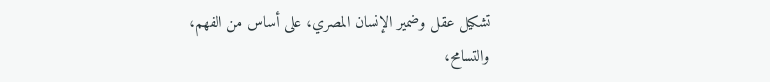تشكيل عقل وضمير الإنسان المصري، على أساس من الفهم، والتسامح،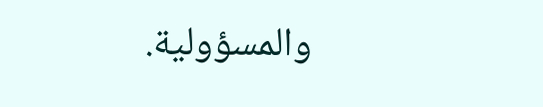والمسؤولية.